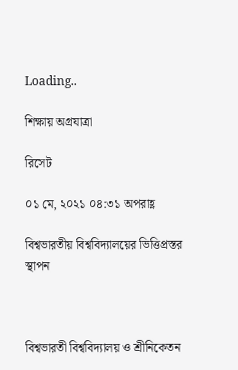Loading..

শিক্ষায় অগ্রযাত্রা

রিসেট

০১ মে, ২০২১ ০৪:৩১ অপরাহ্ণ

বিশ্বভারতীয় বিশ্ববিদ্যালয়ের ভিত্তিপ্রস্তর স্থাপন



বিশ্বভারতী বিশ্ববিদ্যালয় ও শ্রীনিকেতন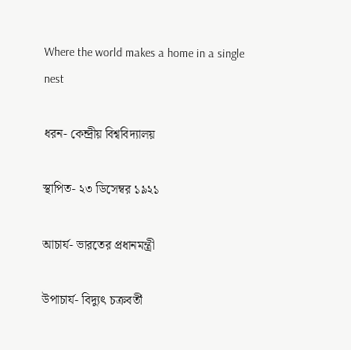Where the world makes a home in a single nest

ধরন- কেন্দ্রীয় বিশ্ববিদ্যালয়

স্থাপিত- ২৩ ডিসেম্বর ১৯২১

আচার্য- ভারতের প্রধানমন্ত্রী

উপাচার্য- বিদ্যুৎ চক্রবর্তী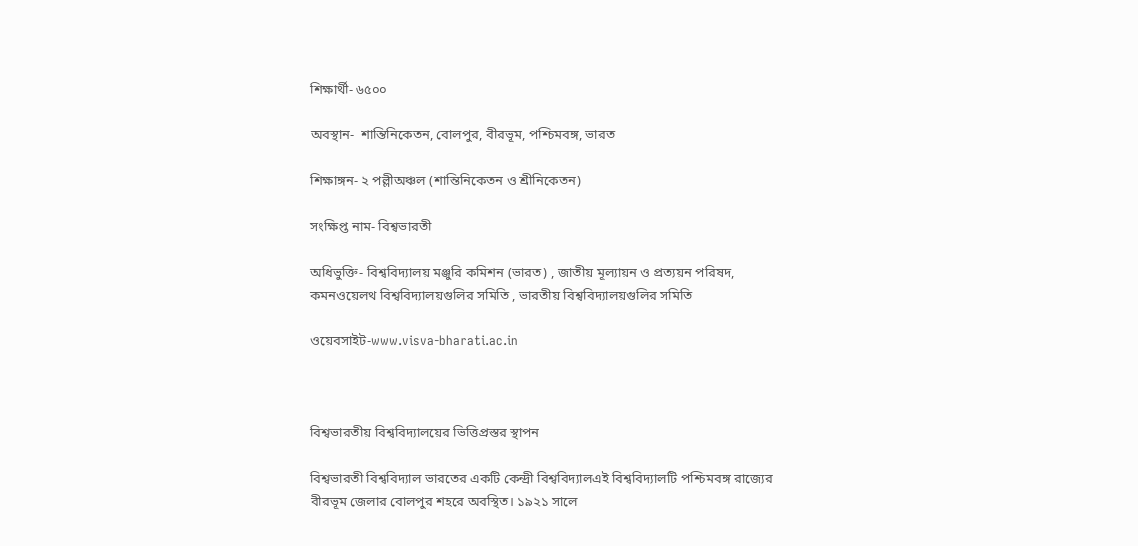শিক্ষার্থী- ৬৫০০

অবস্থান-  শান্তিনিকেতন, বোলপুর, বীরভূম, পশ্চিমবঙ্গ, ভারত

শিক্ষাঙ্গন- ২ পল্লীঅঞ্চল (শান্তিনিকেতন ও শ্রীনিকেতন)

সংক্ষিপ্ত নাম- বিশ্বভারতী

অধিভুক্তি- বিশ্ববিদ্যালয় মঞ্জুরি কমিশন (ভারত) , জাতীয় মূল্যায়ন ও প্রত্যয়ন পরিষদ, কমনওয়েলথ বিশ্ববিদ্যালয়গুলির সমিতি , ভারতীয় বিশ্ববিদ্যালয়গুলির সমিতি

ওয়েবসাইট-www.visva-bharati.ac.in



বিশ্বভারতীয় বিশ্ববিদ্যালয়ের ভিত্তিপ্রস্তর স্থাপন

বিশ্বভারতী বিশ্ববিদ্যাল ভারতের একটি কেন্দ্রী বিশ্ববিদ্যালএই বিশ্ববিদ্যালটি পশ্চিমবঙ্গ রাজ্যের বীরভূম জেলার বোলপুর শহরে অবস্থিত। ১৯২১ সালে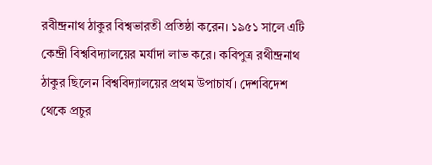রবীন্দ্রনাথ ঠাকুর বিশ্বভারতী প্রতিষ্ঠা করেন। ১৯৫১ সালে এটি কেন্দ্রী বিশ্ববিদ্যালয়ের মর্যাদা লাভ করে। কবিপুত্র রথীন্দ্রনাথ ঠাকুর ছিলেন বিশ্ববিদ্যালয়ের প্রথম উপাচার্য। দেশবিদেশ থেকে প্রচুর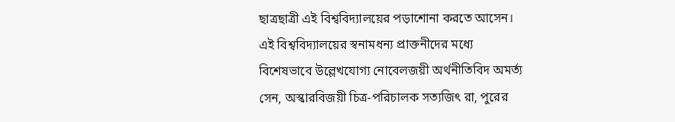ছাত্রছাত্রী এই বিশ্ববিদ্যালয়ের পড়াশোনা করতে আসেন। এই বিশ্ববিদ্যালয়ের স্বনামধন্য প্রাক্তনীদের মধ্যে বিশেষভাবে উল্লেখযোগ্য নোবেলজয়ী অর্থনীতিবিদ অমর্ত্য সেন, অস্কারবিজয়ী চিত্র-পরিচালক সত্যজিৎ রা, পুরের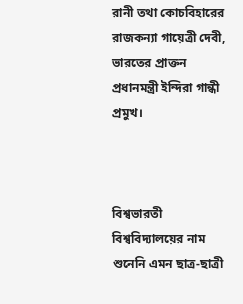রানী তথা কোচবিহারের রাজকন্যা গায়েত্রী দেবী, ভারতের প্রাক্তন প্রধানমন্ত্রী ইন্দিরা গান্ধী প্রমুখ।



বিশ্বভারতী বিশ্ববিদ্যালয়ের নাম শুনেনি এমন ছাত্র-ছাত্রী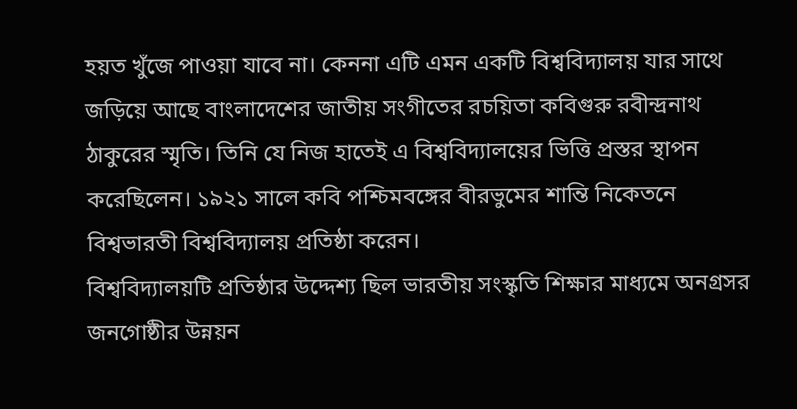হয়ত খুঁজে পাওয়া যাবে না। কেননা এটি এমন একটি বিশ্ববিদ্যালয় যার সাথে জড়িয়ে আছে বাংলাদেশের জাতীয় সংগীতের রচয়িতা কবিগুরু রবীন্দ্রনাথ ঠাকুরের স্মৃতি। তিনি যে নিজ হাতেই এ বিশ্ববিদ্যালয়ের ভিত্তি প্রস্তর স্থাপন করেছিলেন। ১৯২১ সালে কবি পশ্চিমবঙ্গের বীরভুমের শান্তি নিকেতনে বিশ্বভারতী বিশ্ববিদ্যালয় প্রতিষ্ঠা করেন।
বিশ্ববিদ্যালয়টি প্রতিষ্ঠার উদ্দেশ্য ছিল ভারতীয় সংস্কৃতি শিক্ষার মাধ্যমে অনগ্রসর জনগোষ্ঠীর উন্নয়ন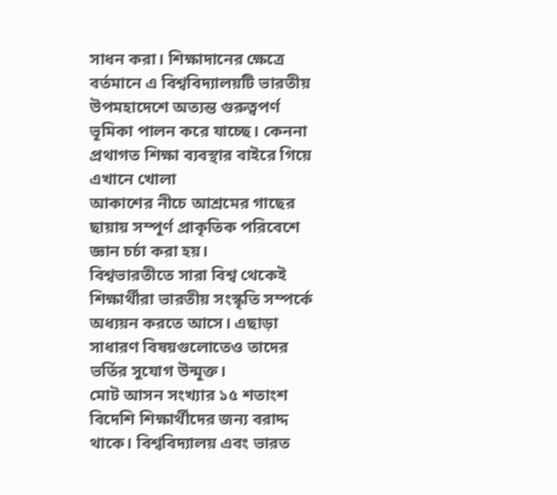সাধন করা। শিক্ষাদানের ক্ষেত্রে বর্তমানে এ বিশ্ববিদ্যালয়টি ভারতীয় উপমহাদেশে অত্যন্ত গুরুত্বপর্ণ ভূমিকা পালন করে যাচ্ছে। কেননা প্রথাগত শিক্ষা ব্যবস্থার বাইরে গিয়ে এখানে খোলা
আকাশের নীচে আশ্রমের গাছের ছায়ায় সম্পূর্ণ প্রাকৃতিক পরিবেশে জ্ঞান চর্চা করা হয়।
বিশ্বভারতীতে সারা বিশ্ব থেকেই শিক্ষার্থীরা ভারতীয় সংস্কৃতি সম্পর্কে অধ্যয়ন করতে আসে। এছাড়া সাধারণ বিষয়গুলোতেও তাদের ভর্তির সুযোগ উন্মূক্ত।
মোট আসন সংখ্যার ১৫ শতাংশ বিদেশি শিক্ষার্থীদের জন্য বরাদ্দ থাকে। বিশ্ববিদ্যালয় এবং ভারত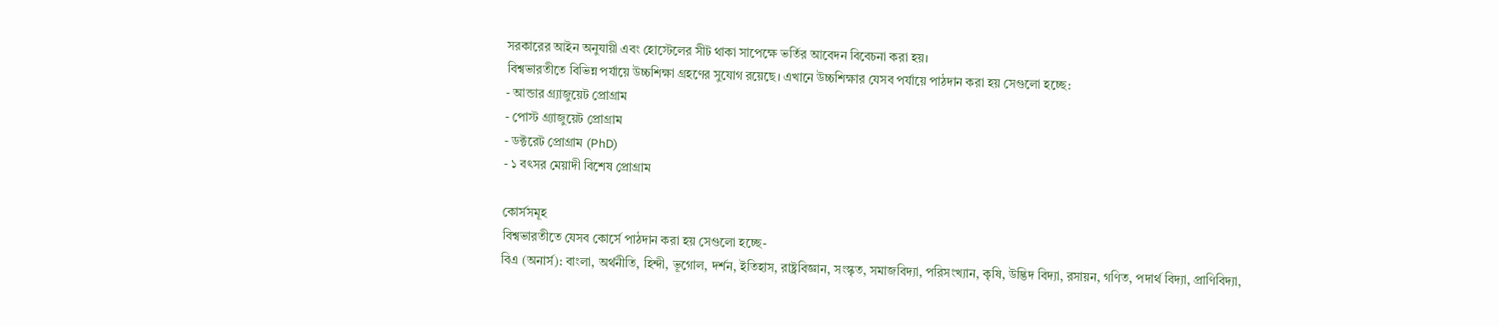সরকারের আইন অনুযায়ী এবং হোস্টেলের সীট থাকা সাপেক্ষে ভর্তির আবেদন বিবেচনা করা হয়।
বিশ্বভারতীতে বিভিন্ন পর্যায়ে উচ্চশিক্ষা গ্রহণের সুযোগ রয়েছে। এখানে উচ্চশিক্ষার যেসব পর্যায়ে পাঠদান করা হয় সেগুলো হচ্ছে:
- আন্ডার গ্র্যাজুয়েট প্রোগ্রাম
- পোস্ট গ্র্যাজুয়েট প্রোগ্রাম
- ডক্টরেট প্রোগ্রাম (PhD)
- ১ বৎসর মেয়াদী বিশেষ প্রোগ্রাম

কোর্সসমূহ
বিশ্বভারতীতে যেসব কোর্সে পাঠদান করা হয় সেগুলো হচ্ছে-
বিএ (অনার্স): বাংলা, অর্থনীতি, হিন্দী, ভূগোল, দর্শন, ইতিহাস, রাষ্ট্রবিজ্ঞান, সংস্কৃত, সমাজবিদ্যা, পরিসংখ্যান, কৃষি, উদ্ভিদ বিদ্যা, রসায়ন, গণিত, পদার্থ বিদ্যা, প্রাণিবিদ্যা,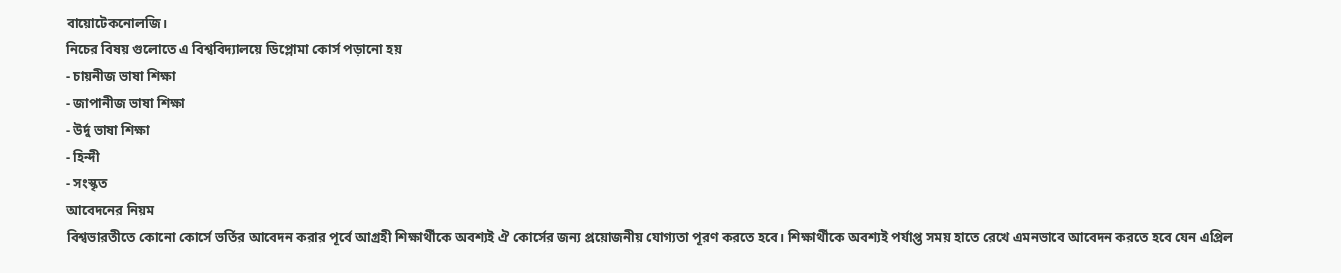বায়োটেকনোলজি।
নিচের বিষয় গুলোতে এ বিশ্ববিদ্যালয়ে ডিপ্লোমা কোর্স পড়ানো হয়
- চায়নীজ ভাষা শিক্ষা
- জাপানীজ ভাষা শিক্ষা
- উর্দু ভাষা শিক্ষা
- হিন্দী
- সংস্কৃত
আবেদনের নিয়ম
বিশ্বভারতীতে কোনো কোর্সে ভর্তির আবেদন করার পূর্বে আগ্রহী শিক্ষার্থীকে অবশ্যই ঐ কোর্সের জন্য প্রয়োজনীয় যোগ্যতা পূরণ করতে হবে। শিক্ষার্থীকে অবশ্যই পর্যাপ্ত সময় হাতে রেখে এমনভাবে আবেদন করতে হবে যেন এপ্রিল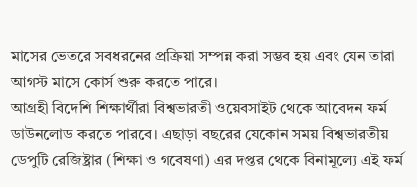মাসের ভেতরে সবধরনের প্রক্রিয়া সম্পন্ন করা সম্ভব হয় এবং যেন তারা আগস্ট মাসে কোর্স শুরু করতে পারে।
আগ্রহী বিদেশি শিক্ষার্থীরা বিশ্বভারতী ওয়েবসাইট থেকে আবেদন ফর্ম ডাউনলোড করতে পারবে। এছাড়া বছরের যেকোন সময় বিশ্বভারতীয় ডেপুটি রেজিষ্ট্রার (শিক্ষা ও গবেষণা) এর দপ্তর থেকে বিনামূল্যে এই ফর্ম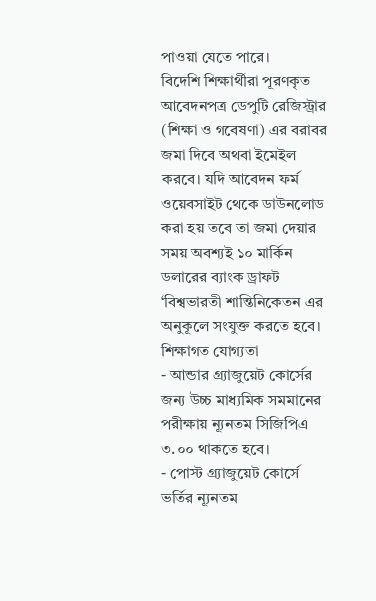পাওয়া যেতে পারে।
বিদেশি শিক্ষার্থীরা পূরণকৃত আবেদনপত্র ডেপুটি রেজিস্ট্রার (শিক্ষা ও গবেষণা) এর বরাবর জমা দিবে অথবা ইমেইল করবে। যদি আবেদন ফর্ম ওয়েবসাইট থেকে ডাউনলোড করা হয় তবে তা জমা দেয়ার সময় অবশ্যই ১০ মার্কিন ডলারের ব্যাংক ড্রাফট ‘বিশ্বভারতী শান্তিনিকেতন এর অনুকূলে সংযুক্ত করতে হবে।
শিক্ষাগত যোগ্যতা
- আন্ডার গ্র্যাজুয়েট কোর্সের জন্য উচ্চ মাধ্যমিক সমমানের পরীক্ষায় ন্যূনতম সিজিপিএ ৩.০০ থাকতে হবে।
- পোস্ট গ্র্যাজুয়েট কোর্সে ভর্তির ন্যূনতম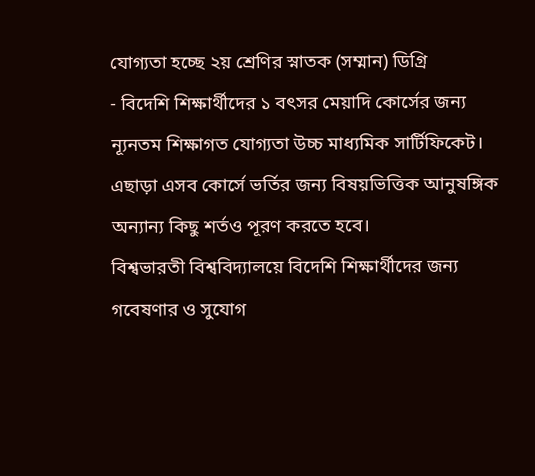যোগ্যতা হচ্ছে ২য় শ্রেণির স্নাতক (সম্মান) ডিগ্রি
- বিদেশি শিক্ষার্থীদের ১ বৎসর মেয়াদি কোর্সের জন্য ন্যূনতম শিক্ষাগত যোগ্যতা উচ্চ মাধ্যমিক সার্টিফিকেট।
এছাড়া এসব কোর্সে ভর্তির জন্য বিষয়ভিত্তিক আনুষঙ্গিক অন্যান্য কিছু শর্তও পূরণ করতে হবে।
বিশ্বভারতী বিশ্ববিদ্যালয়ে বিদেশি শিক্ষার্থীদের জন্য গবেষণার ও সুযোগ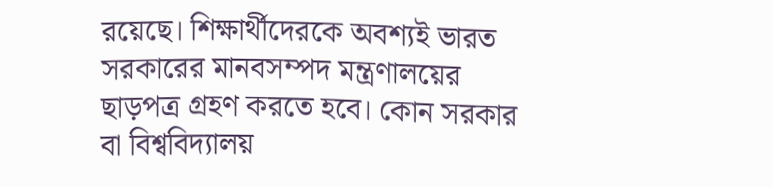রয়েছে। শিক্ষার্থীদেরকে অবশ্যই ভারত সরকারের মানবসম্পদ মন্ত্রণালয়ের ছাড়পত্র গ্রহণ করতে হবে। কোন সরকার বা বিশ্ববিদ্যালয়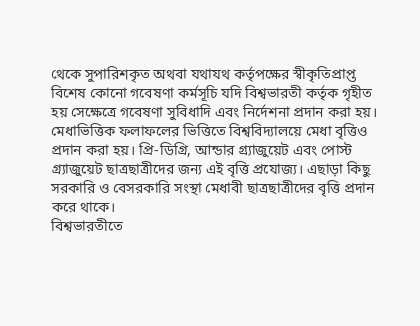থেকে সুপারিশকৃত অথবা যথাযথ কর্তৃপক্ষের স্বীকৃতিপ্রাপ্ত বিশেষ কোনো গবেষণা কর্মসূচি যদি বিশ্বভারতী কর্তৃক গৃহীত হয় সেক্ষেত্রে গবেষণা সুবিধাদি এবং নির্দেশনা প্রদান করা হয়।
মেধাভিত্তিক ফলাফলের ভিত্তিতে বিশ্ববিদ্যালয়ে মেধা বৃত্তিও প্রদান করা হয়। প্রি-ডিগ্রি, আন্ডার গ্র্যাজুয়েট এবং পোস্ট গ্র্যাজুয়েট ছাত্রছাত্রীদের জন্য এই বৃত্তি প্রযোজ্য। এছাড়া কিছু সরকারি ও বেসরকারি সংস্থা মেধাবী ছাত্রছাত্রীদের বৃত্তি প্রদান করে থাকে।
বিশ্বভারতীতে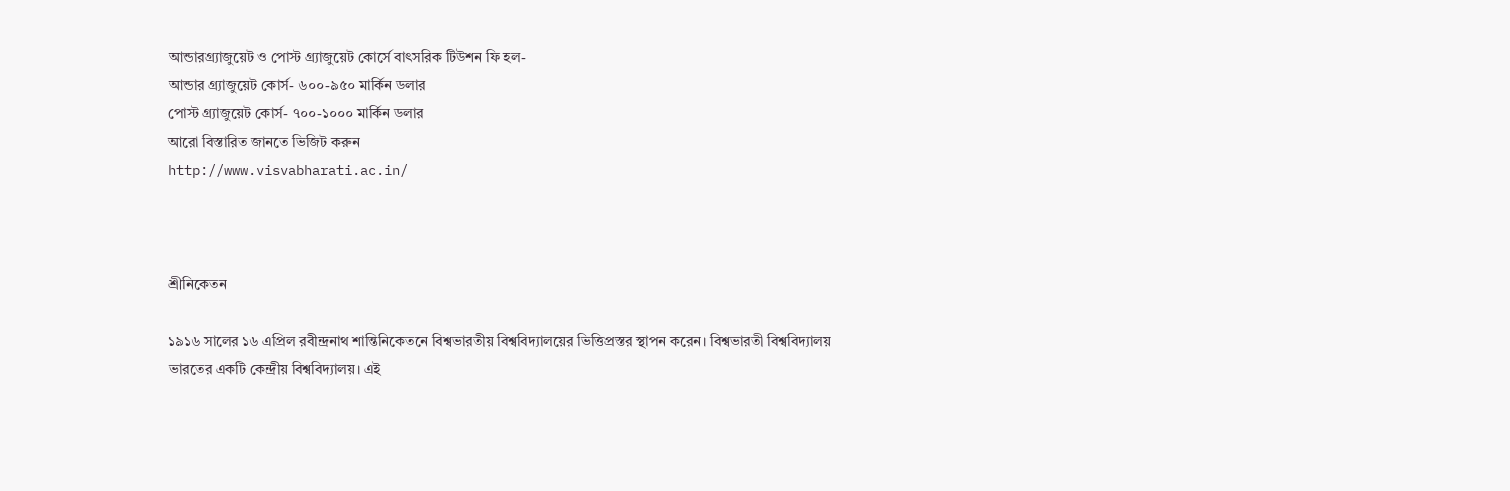আন্ডারগ্র্যাজুয়েট ও পোস্ট গ্র্যাজুয়েট কোর্সে বাৎসরিক টিউশন ফি হল-
আন্ডার গ্র্যাজুয়েট কোর্স- ৬০০-৯৫০ মার্কিন ডলার
পোস্ট গ্র্যাজুয়েট কোর্স- ৭০০-১০০০ মার্কিন ডলার
আরো বিস্তারিত জানতে ভিজিট করুন
http://www.visvabharati.ac.in/



শ্রীনিকেতন

১৯১৬ সালের ১৬ এপ্রিল রবীন্দ্রনাথ শান্তিনিকেতনে বিশ্বভারতীয় বিশ্ববিদ্যালয়ের ভিত্তিপ্রস্তর স্থাপন করেন। বিশ্বভারতী বিশ্ববিদ্যালয় ভারতের একটি কেন্দ্রীয় বিশ্ববিদ্যালয়। এই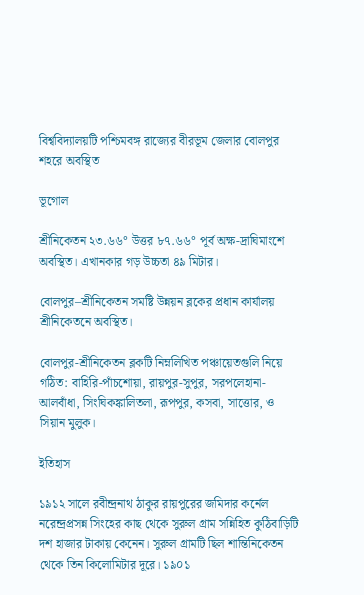বিশ্ববিদ্যালয়টি পশ্চিমবঙ্গ রাজ্যের বীরভূম জেলার বোলপুর শহরে অবস্থিত

ভূগোল

শ্রীনিকেতন ২৩.৬৬° উত্তর ৮৭.৬৬° পূর্ব অক্ষ-দ্রাঘিমাংশে অবস্থিত। এখানকার গড় উচ্চতা ৪৯ মিটার।

বোলপুর–শ্রীনিকেতন সমষ্টি উন্নয়ন ব্লকের প্রধান কার্যালয় শ্রীনিকেতনে অবস্থিত।

বোলপুর-শ্রীনিকেতন ব্লকটি নিম্নলিখিত পঞ্চায়েতগুলি নিয়ে গঠিত: বাহিরি-পাঁচশোয়া, রায়পুর-সুপুর, সরপলেহানা-আলবাঁধা, সিংঘিকঙ্কালিতলা, রূপপুর, কসবা, সাত্তোর, ও সিয়ান মুলুক।

ইতিহাস

১৯১২ সালে রবীন্দ্রনাথ ঠাকুর রায়পুরের জমিদার কর্নেল নরেন্দ্রপ্রসন্ন সিংহের কাছ থেকে সুরুল গ্রাম সন্নিহিত কুঠিবাড়িটি দশ হাজার টাকায় কেনেন। সুরুল গ্রামটি ছিল শান্তিনিকেতন থেকে তিন কিলোমিটার দূরে। ১৯০১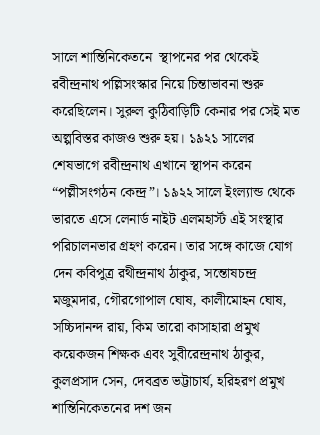সালে শান্তিনিকেতনে  স্থাপনের পর থেকেই রবীন্দ্রনাথ পল্লিসংস্কার নিয়ে চিন্তাভাবনা শুরু করেছিলেন। সুরুল কুঠিবাড়িটি কেনার পর সেই মত অল্পবিস্তর কাজও শুরু হয়। ১৯২১ সালের শেষভাগে রবীন্দ্রনাথ এখানে স্থাপন করেন “পল্লীসংগঠন কেন্দ্র”। ১৯২২ সালে ইংল্যান্ড থেকে ভারতে এসে লেনার্ড নাইট এলমহার্স্ট এই সংস্থার পরিচালনভার গ্রহণ করেন। তার সঙ্গে কাজে যোগ দেন কবিপুত্র রথীন্দ্রনাথ ঠাকুর, সন্তোষচন্দ্র মজুমদার, গৌরগোপাল ঘোষ, কালীমোহন ঘোষ, সচ্চিদানন্দ রায়, কিম তারো কাসাহারা প্রমুখ কয়েকজন শিক্ষক এবং সুবীরেন্দ্রনাথ ঠাকুর, কুলপ্রসাদ সেন, দেবব্রত ভট্টাচার্য, হরিহরণ প্রমুখ শান্তিনিকেতনের দশ জন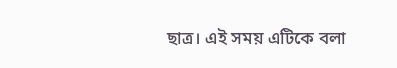ছাত্র। এই সময় এটিকে বলা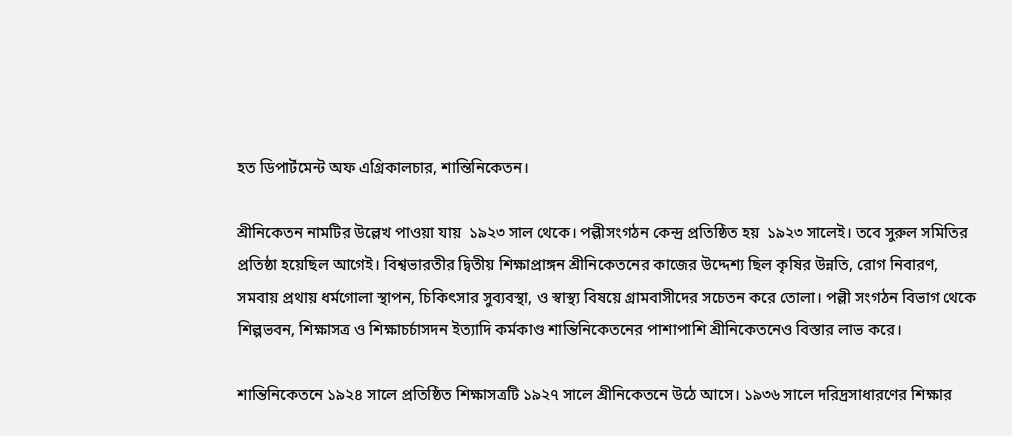হত ডিপার্টমেন্ট অফ এগ্রিকালচার, শান্তিনিকেতন।

শ্রীনিকেতন নামটির উল্লেখ পাওয়া যায়  ১৯২৩ সাল থেকে। পল্লীসংগঠন কেন্দ্র প্রতিষ্ঠিত হয়  ১৯২৩ সালেই। তবে সুরুল সমিতির প্রতিষ্ঠা হয়েছিল আগেই। বিশ্বভারতীর দ্বিতীয় শিক্ষাপ্রাঙ্গন শ্রীনিকেতনের কাজের উদ্দেশ্য ছিল কৃষির উন্নতি, রোগ নিবারণ, সমবায় প্রথায় ধর্মগোলা স্থাপন, চিকিৎসার সুব্যবস্থা, ও স্বাস্থ্য বিষয়ে গ্রামবাসীদের সচেতন করে তোলা। পল্লী সংগঠন বিভাগ থেকে শিল্পভবন, শিক্ষাসত্র ও শিক্ষাচর্চাসদন ইত্যাদি কর্মকাণ্ড শান্তিনিকেতনের পাশাপাশি শ্রীনিকেতনেও বিস্তার লাভ করে।

শান্তিনিকেতনে ১৯২৪ সালে প্রতিষ্ঠিত শিক্ষাসত্রটি ১৯২৭ সালে শ্রীনিকেতনে উঠে আসে। ১৯৩৬ সালে দরিদ্রসাধারণের শিক্ষার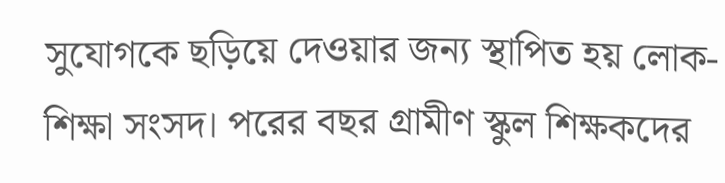সুযোগকে ছড়িয়ে দেওয়ার জন্য স্থাপিত হয় লোক-শিক্ষা সংসদ। পরের বছর গ্রামীণ স্কুল শিক্ষকদের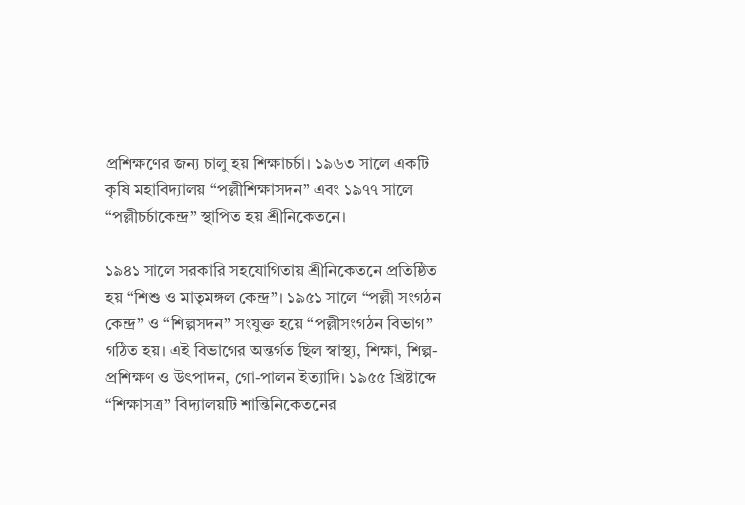প্রশিক্ষণের জন্য চালু হয় শিক্ষাচর্চা। ১৯৬৩ সালে একটি কৃষি মহাবিদ্যালয় “পল্লীশিক্ষাসদন” এবং ১৯৭৭ সালে “পল্লীচর্চাকেন্দ্র” স্থাপিত হয় শ্রীনিকেতনে।

১৯৪১ সালে সরকারি সহযোগিতায় শ্রীনিকেতনে প্রতিষ্ঠিত হয় “শিশু ও মাতৃমঙ্গল কেন্দ্র”। ১৯৫১ সালে “পল্লী সংগঠন কেন্দ্র” ও “শিল্পসদন” সংযুক্ত হয়ে “পল্লীসংগঠন বিভাগ” গঠিত হয়। এই বিভাগের অন্তর্গত ছিল স্বাস্থ্য, শিক্ষা, শিল্প-প্রশিক্ষণ ও উৎপাদন, গো-পালন ইত্যাদি। ১৯৫৫ খ্রিষ্টাব্দে “শিক্ষাসত্র” বিদ্যালয়টি শান্তিনিকেতনের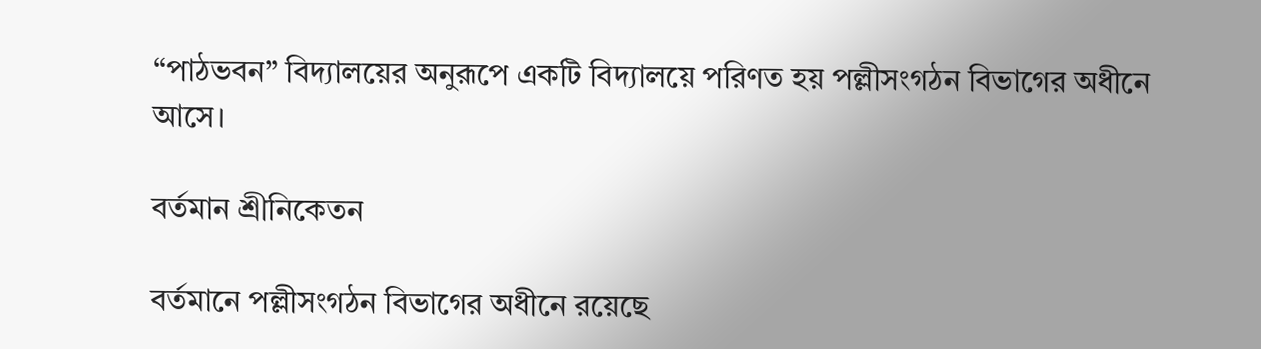“পাঠভবন” বিদ্যালয়ের অনুরূপে একটি বিদ্যালয়ে পরিণত হয় পল্লীসংগঠন বিভাগের অধীনে আসে।

বর্তমান শ্রীনিকেতন

বর্তমানে পল্লীসংগঠন বিভাগের অধীনে রয়েছে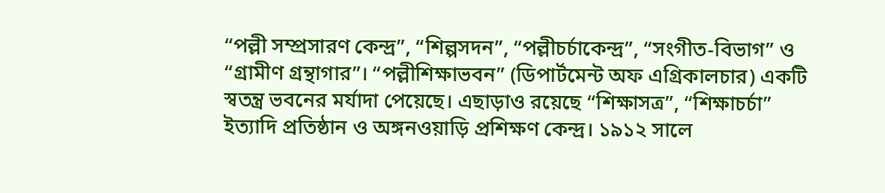“পল্লী সম্প্রসারণ কেন্দ্র”, “শিল্পসদন”, “পল্লীচর্চাকেন্দ্র”, “সংগীত-বিভাগ” ও “গ্রামীণ গ্রন্থাগার”। “পল্লীশিক্ষাভবন” (ডিপার্টমেন্ট অফ এগ্রিকালচার) একটি স্বতন্ত্র ভবনের মর্যাদা পেয়েছে। এছাড়াও রয়েছে “শিক্ষাসত্র”, “শিক্ষাচর্চা” ইত্যাদি প্রতিষ্ঠান ও অঙ্গনওয়াড়ি প্রশিক্ষণ কেন্দ্র। ১৯১২ সালে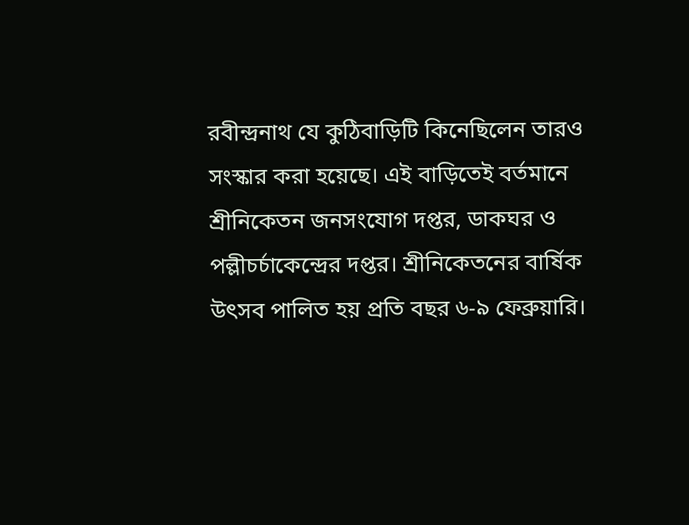রবীন্দ্রনাথ যে কুঠিবাড়িটি কিনেছিলেন তারও সংস্কার করা হয়েছে। এই বাড়িতেই বর্তমানে শ্রীনিকেতন জনসংযোগ দপ্তর, ডাকঘর ও পল্লীচর্চাকেন্দ্রের দপ্তর। শ্রীনিকেতনের বার্ষিক উৎসব পালিত হয় প্রতি বছর ৬-৯ ফেব্রুয়ারি।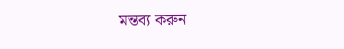মন্তব্য করুন